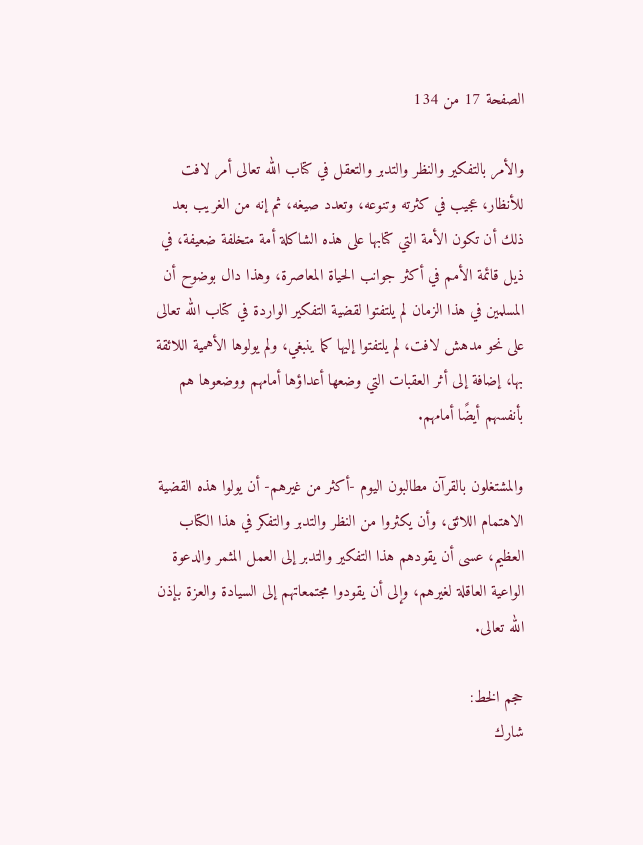الصفحة 17 من 134

والأمر بالتفكير والنظر والتدبر والتعقل في كتاب الله تعالى أمر لافت للأنظار، عجيب في كثرته وتنوعه، وتعدد صيغه، ثم إنه من الغريب بعد ذلك أن تكون الأمة التي كتابها على هذه الشاكلة أمة متخلفة ضعيفة، في ذيل قائمة الأمم في أكثر جوانب الحياة المعاصرة، وهذا دال بوضوح أن المسلمين في هذا الزمان لم يلتفتوا لقضية التفكير الواردة في كتاب الله تعالى على نحو مدهش لافت، لم يلتفتوا إليها كما ينبغي، ولم يولوها الأهمية اللائقة بها، إضافة إلى أثر العقبات التي وضعها أعداؤها أمامهم ووضعوها هم بأنفسهم أيضًا أمامهم.

والمشتغلون بالقرآن مطالبون اليوم -أكثر من غيرهم- أن يولوا هذه القضية الاهتمام اللائق، وأن يكثروا من النظر والتدبر والتفكر في هذا الكتاب العظيم، عسى أن يقودهم هذا التفكير والتدبر إلى العمل المثمر والدعوة الواعية العاقلة لغيرهم، وإلى أن يقودوا مجتمعاتهم إلى السيادة والعزة بإذن الله تعالى.

حجم الخط:
شارك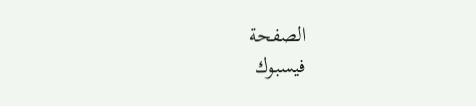الصفحة
فيسبوك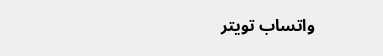واتساب تويتر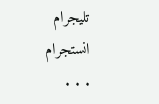تليجرام انستجرام
. . .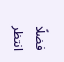فضلًا انتظر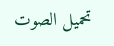تحميل الصوت